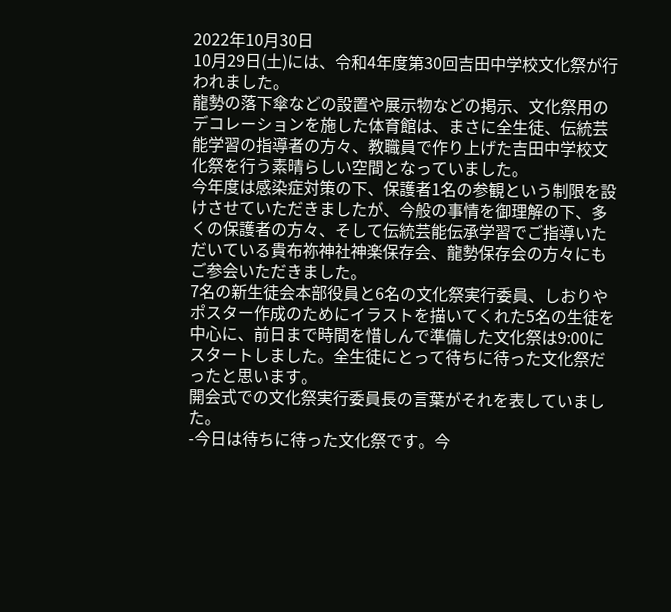2022年10月30日
10月29日(土)には、令和4年度第30回吉田中学校文化祭が行われました。
龍勢の落下傘などの設置や展示物などの掲示、文化祭用のデコレーションを施した体育館は、まさに全生徒、伝統芸能学習の指導者の方々、教職員で作り上げた吉田中学校文化祭を行う素晴らしい空間となっていました。
今年度は感染症対策の下、保護者1名の参観という制限を設けさせていただきましたが、今般の事情を御理解の下、多くの保護者の方々、そして伝統芸能伝承学習でご指導いただいている貴布祢神社神楽保存会、龍勢保存会の方々にもご参会いただきました。
7名の新生徒会本部役員と6名の文化祭実行委員、しおりやポスター作成のためにイラストを描いてくれた5名の生徒を中心に、前日まで時間を惜しんで準備した文化祭は9:00にスタートしました。全生徒にとって待ちに待った文化祭だったと思います。
開会式での文化祭実行委員長の言葉がそれを表していました。
-今日は待ちに待った文化祭です。今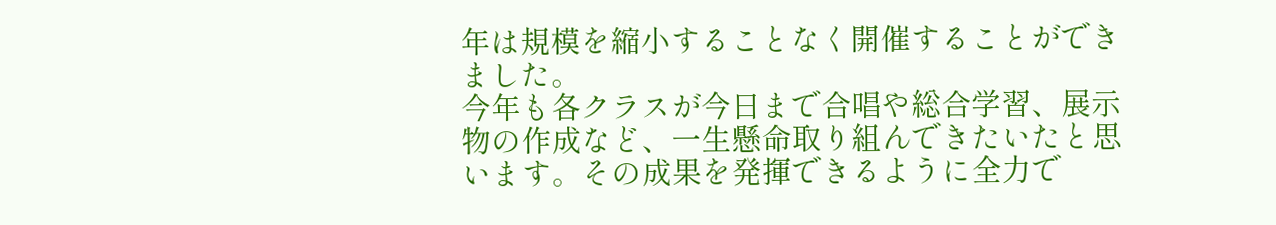年は規模を縮小することなく開催することができました。
今年も各クラスが今日まで合唱や総合学習、展示物の作成など、一生懸命取り組んできたいたと思います。その成果を発揮できるように全力で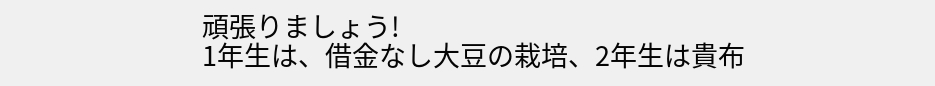頑張りましょう!
1年生は、借金なし大豆の栽培、2年生は貴布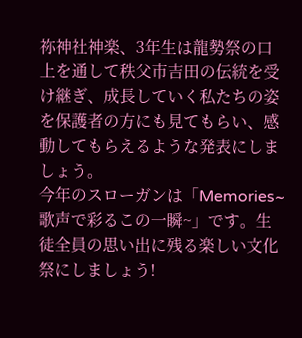祢神社神楽、3年生は龍勢祭の口上を通して秩父市吉田の伝統を受け継ぎ、成長していく私たちの姿を保護者の方にも見てもらい、感動してもらえるような発表にしましょう。
今年のスローガンは「Memories~歌声で彩るこの一瞬~」です。生徒全員の思い出に残る楽しい文化祭にしましょう!